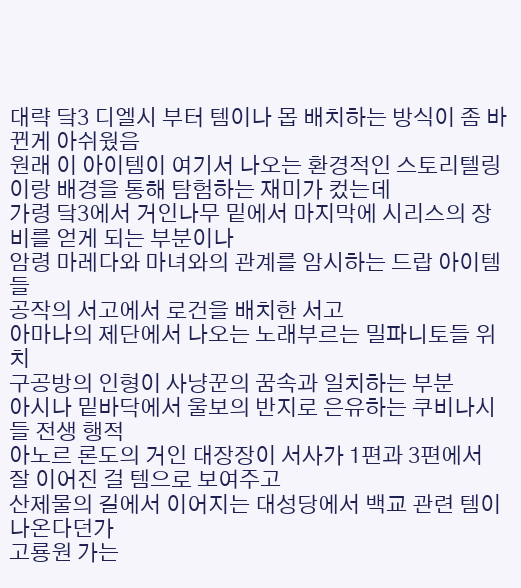대략 닼3 디엘시 부터 템이나 몹 배치하는 방식이 좀 바뀐게 아쉬웠음
원래 이 아이템이 여기서 나오는 환경적인 스토리텔링이랑 배경을 통해 탐험하는 재미가 컸는데
가령 닼3에서 거인나무 밑에서 마지막에 시리스의 장비를 얻게 되는 부분이나
암령 마레다와 마녀와의 관계를 암시하는 드랍 아이템들
공작의 서고에서 로건을 배치한 서고
아마나의 제단에서 나오는 노래부르는 밀파니토들 위치
구공방의 인형이 사냥꾼의 꿈속과 일치하는 부분
아시나 밑바닥에서 울보의 반지로 은유하는 쿠비나시들 전생 행적
아노르 론도의 거인 대장장이 서사가 1편과 3편에서 잘 이어진 걸 템으로 보여주고
산제물의 길에서 이어지는 대성당에서 백교 관련 템이나온다던가
고룡원 가는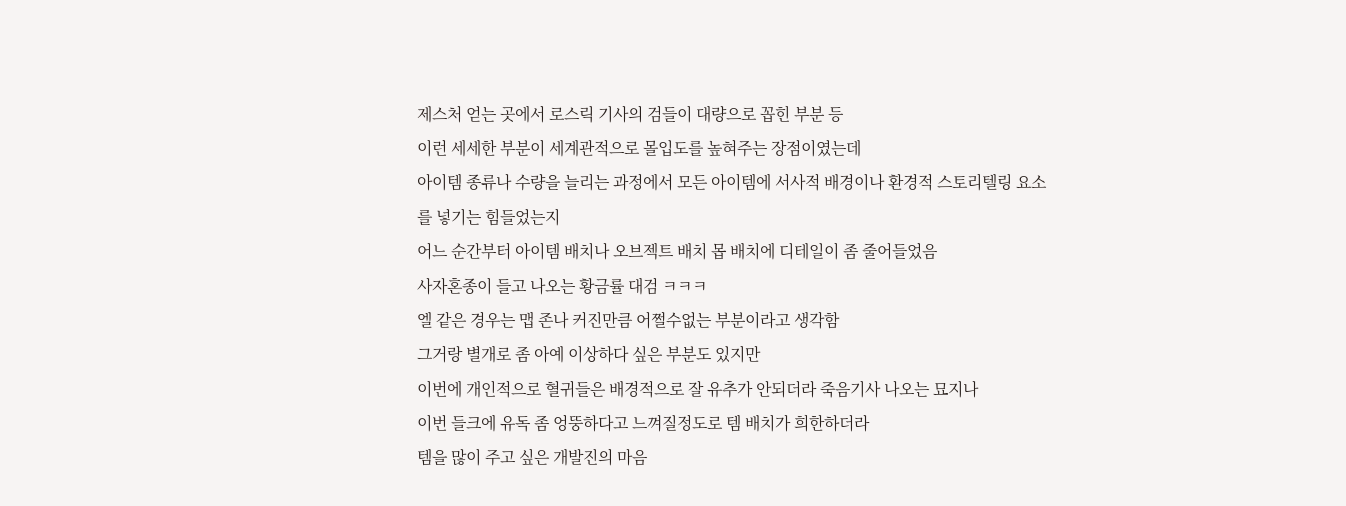제스처 얻는 곳에서 로스릭 기사의 검들이 대량으로 꼽힌 부분 등
이런 세세한 부분이 세계관적으로 몰입도를 높혀주는 장점이였는데
아이템 종류나 수량을 늘리는 과정에서 모든 아이템에 서사적 배경이나 환경적 스토리텔링 요소를 넣기는 힘들었는지
어느 순간부터 아이템 배치나 오브젝트 배치 몹 배치에 디테일이 좀 줄어들었음
사자혼종이 들고 나오는 황금률 대검 ㅋㅋㅋ
엘 같은 경우는 맵 존나 커진만큼 어쩔수없는 부분이라고 생각함
그거랑 별개로 좀 아예 이상하다 싶은 부분도 있지만
이번에 개인적으로 혈귀들은 배경적으로 잘 유추가 안되더라 죽음기사 나오는 묘지나
이번 들크에 유독 좀 엉뚱하다고 느껴질정도로 템 배치가 희한하더라
템을 많이 주고 싶은 개발진의 마음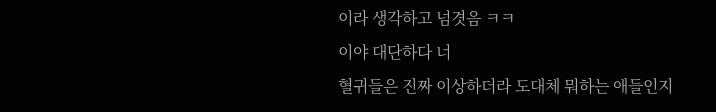이라 생각하고 넘겻음 ㅋㅋ
이야 대단하다 너
혈귀들은 진짜 이상하더라 도대체 뭐하는 애들인지